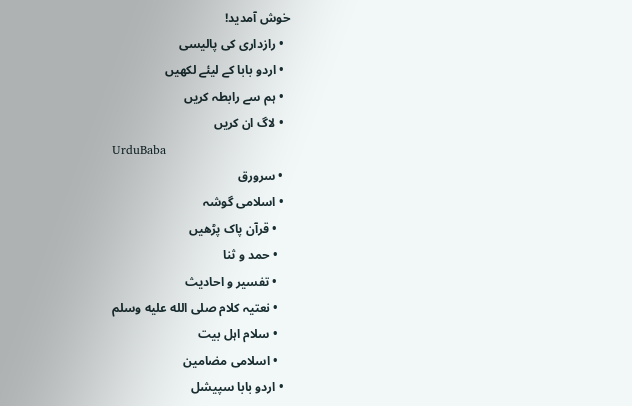خوش آمدید!
  • رازداری کی پالیسی
  • اردو بابا کے لیئے لکھیں
  • ہم سے رابطہ کریں
  • لاگ ان کریں
UrduBaba
  • سرورق
  • اسلامی گوشہ
    • قرآن پاک پڑھیں
    • حمد و ثنا
    • تفسیر و احادیث
    • نعتیہ کلام صلى الله عليه وسلم
    • سلام اہل بیت
    • اسلامی مضامین
  • اردو بابا سپیشل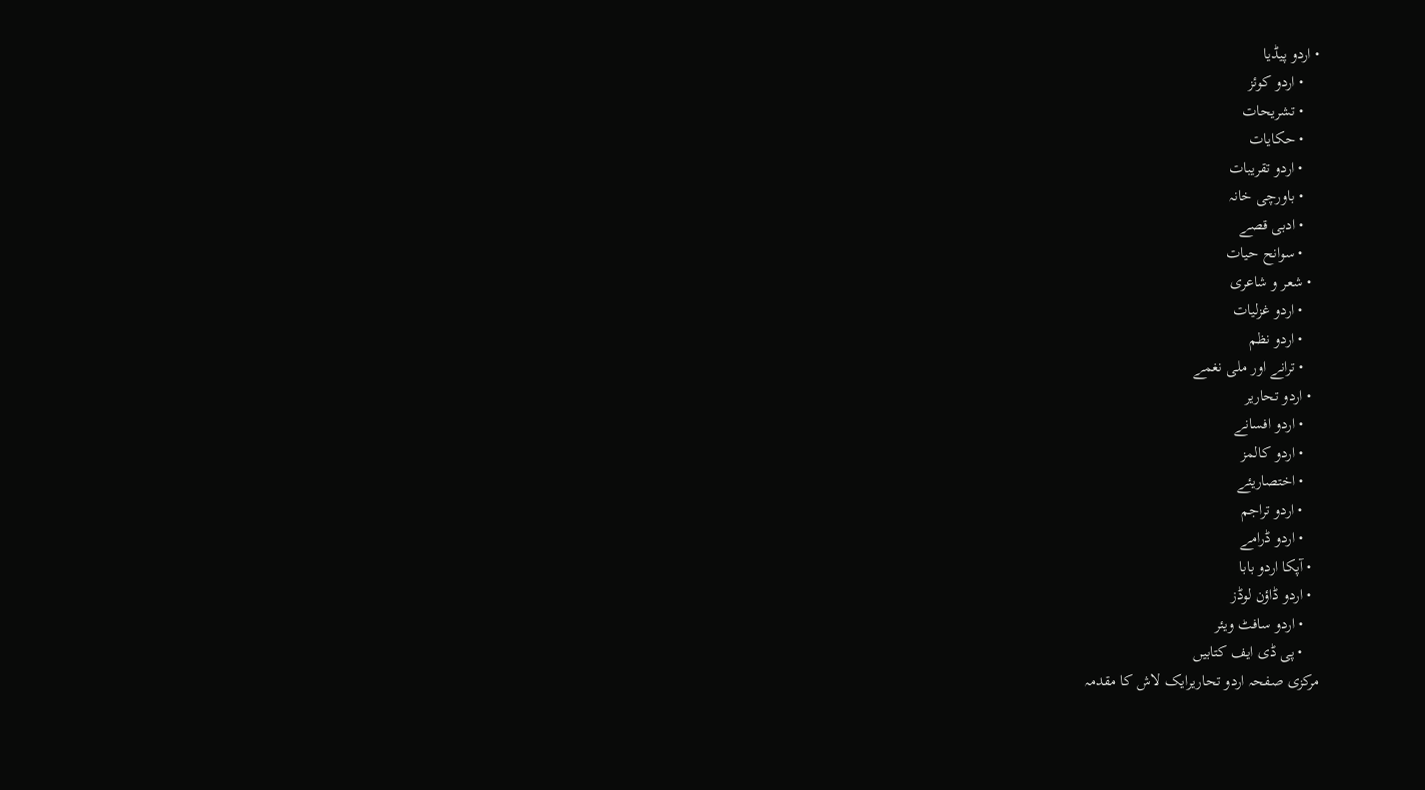• اردو پیڈیا
    • اردو کوئز
    • تشریحات
    • حکایات
    • اردو تقریبات
    • باورچی خانہ
    • ادبی قصے
    • سوانح حیات
  • شعر و شاعری
    • اردو غزلیات
    • اردو نظم
    • ترانے اور ملی نغمے
  • اردو تحاریر
    • اردو افسانے
    • اردو کالمز
    • اختصاریئے
    • اردو تراجم
    • اردو ڈرامے
  • آپکا اردو بابا
  • اردو ڈاؤن لوڈز
    • اردو سافٹ ویئر
    • پی ڈی ایف کتابیں
مرکزی صفحہ اردو تحاریرایک لاش کا مقدمہ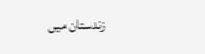زندستان میں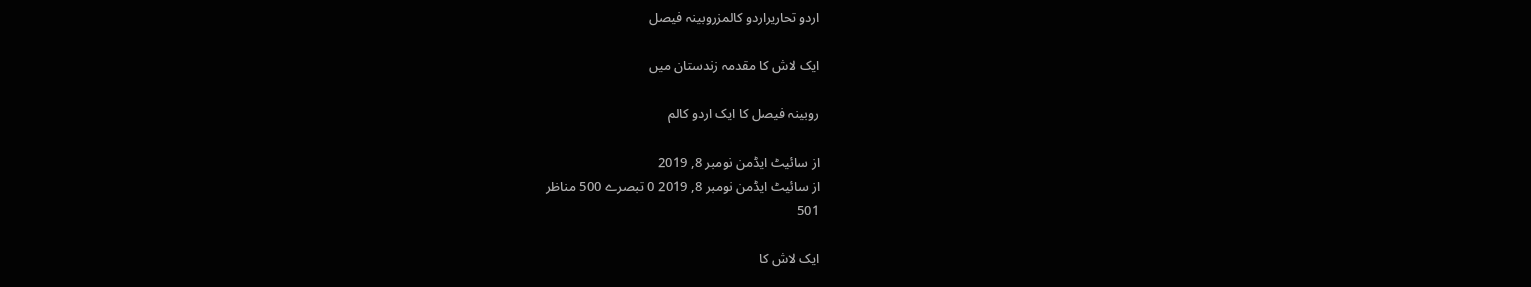اردو تحاریراردو کالمزروبینہ فیصل

ایک لاش کا مقدمہ زندستان میں

روبینہ فیصل کا ایک اردو کالم

از سائیٹ ایڈمن نومبر 8, 2019
از سائیٹ ایڈمن نومبر 8, 2019 0 تبصرے 500 مناظر
501

ایک لاش کا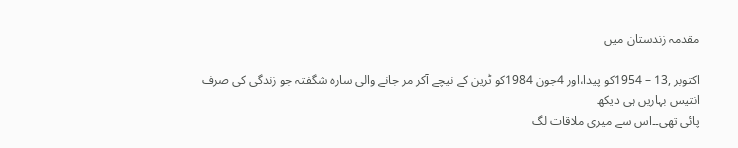مقدمہ زندستان میں

اکتوبر ,13 – 1954کو پیدا،اور 4جون 1984کو ٹرین کے نیچے آکر مر جانے والی سارہ شگفتہ جو زندگی کی صرف انتیس بہاریں ہی دیکھ
پائی تھی۔۔اس سے میری ملاقات لگ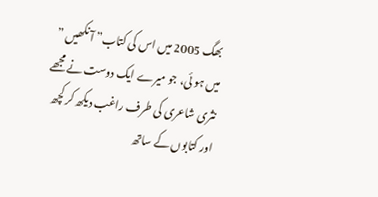بھگ 2005 میں اس کی کتاب” آ نکھیں ” میں ہو ئی، جو میرے ایک دوست نے مجھے نثری شاعری کی طرف راغب دیکھ کر کچھ اور کتابوں کے ساتھ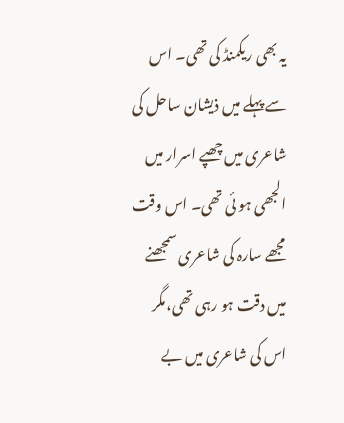یہ بھی ریکمنڈ کی تھی۔ اس سے پہلے میں ذیشان ساحل کی شاعری میں چھپے اسرار میں الجھی ہو ئی تھی۔ اس وقت مجھے سارہ کی شاعری سمجھنے میں دقت ہو رہی تھی،مگر اس کی شاعری میں بے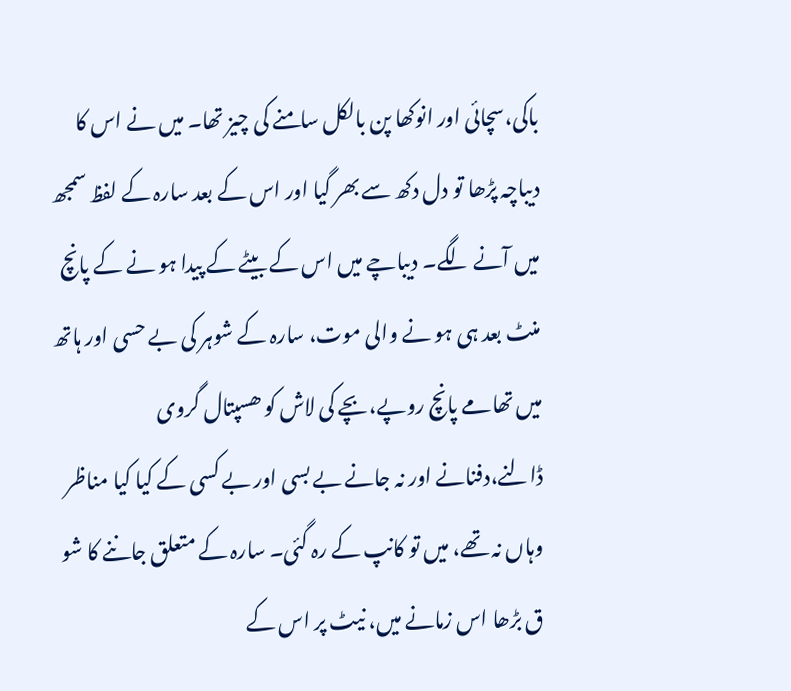باکی،سچائی اور انوکھا پن بالکل سامنے کی چیز تھا۔ میں نے اس کا دیباچہ پڑھا تو دل دکھ سے بھر گیا اور اس کے بعد سارہ کے لفظ سمجھ میں آنے لگے۔ دیباچے میں اس کے بیٹے کے پیدا ہو نے کے پانچ منٹ بعد ہی ہو نے والی موت، سارہ کے شوہر کی بے حسی اور ہاتھ میں تھامے پانچ روپے،بچے کی لاش کو ھسپتال گروی ڈالنے،دفنانے اور نہ جانے بے بسی اور بے کسی کے کیا کیا مناظر وہاں نہ تھے، میں تو کانپ کے رہ گئی۔ سارہ کے متعلق جاننے کا شو ق بڑھا اس زمانے میں، نیٹ پر اس کے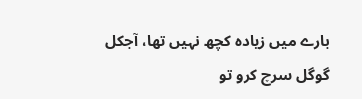بارے میں زیادہ کچھ نہیں تھا، آجکل گوگل سرچ کرو تو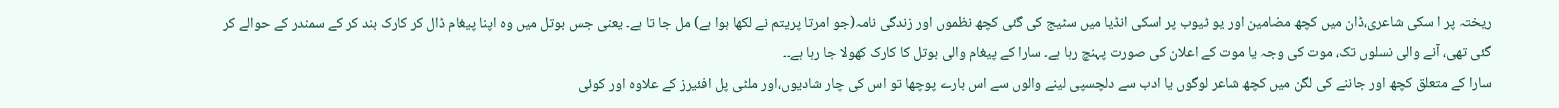ریختہ پر ا سکی شاعری،ڈان میں کچھ مضامین اور یو ٹیوب پر اسکی انڈیا میں سٹیج کی گئی کچھ نظموں اور زندگی نامہ(جو امرتا پریتم نے لکھا ہوا ہے) مل جا تا ہے۔ یعنی جس بوتل میں وہ اپنا پیغام ڈال کر کارک بند کر کے سمندر کے حوالے کر گئی تھی، آنے والی نسلوں تک، موت کی وجہ یا موت کے اعلان کی صورت پہنچ رہا ہے۔ سارا کے پیغام والی بوتل کا کارک کھولا جا رہا ہے۔۔
سارا کے متعلق کچھ اور جاننے کی لگن میں کچھ شاعر لوگوں یا ادب سے دلچسپی لینے والوں سے اس بارے پوچھا تو اس کی چار شادیوں،اور ملٹی پل افئیرز کے علاوہ اور کوئی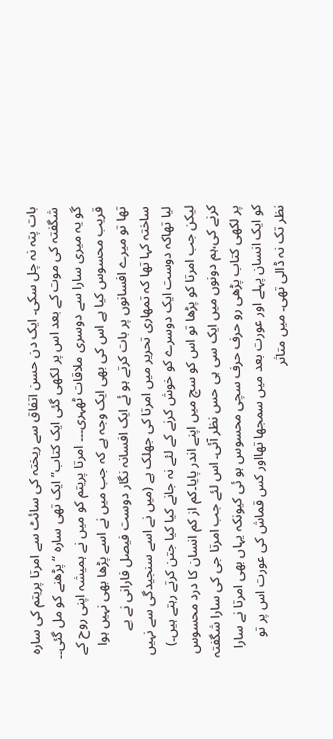بات پتہ نہ چل سکی۔ ایک دن حسن اتفاق سے ریختہ کی سائٹ سے امرتا پریتم کی سارہ شگفتہ کی موت کے بعد اس پر لکھی گئی ایک کتاب” ایک تھی سارہ “پڑھنے کو مل گئی۔۔ گو یہ میری سارا سے دوسری ملاقات ٹھہری۔۔۔ امرتا پریتم کو میں نے ہمیشہ اپنی روح کے قریب محسوس کیا ہے اس کی بھی ایک وجہ ہے کہ جب میں نے اسے پڑھا بھی نہیں ہوا تھا تو میرے افسانوں پر بات کرتے ہو ئے ایک افسانہ نگار دوست فیصل فارانی نے بے ساختہ کہا تھا کہ تمھاری تحریر میں امرتا کی جھلک ہے (میں نے اسے سنجیدگی سے نہیں لیا تھاکہ دوست ایک دوسرے کو خوش کرنے کے لئے نہ جانے کیا کیا جتن کرتے رہتے ہیں۔) لیکن جب امرتا کو پڑھا تو اس کو سچ میں اپنے اندر پایا۔کم از کم انسان کا درد محسوس کرنے کی،ہم دونوں میں ایک سی ہی حس نظر آئی۔ اس لئے جب امرتا جی کی سارا شگفتہ پر لکھی کتاب پڑھی رو حرف حرف سچی محسوس ہو ئی کیونکہ یہاں بھی امرتا نے سارا کو ایک انسان پہلے اور عورت بعد میں سمجھا تھااور کس قماش کی عورت اس پر تو نظر تک نہ ڈالی تھی۔ میں متاثر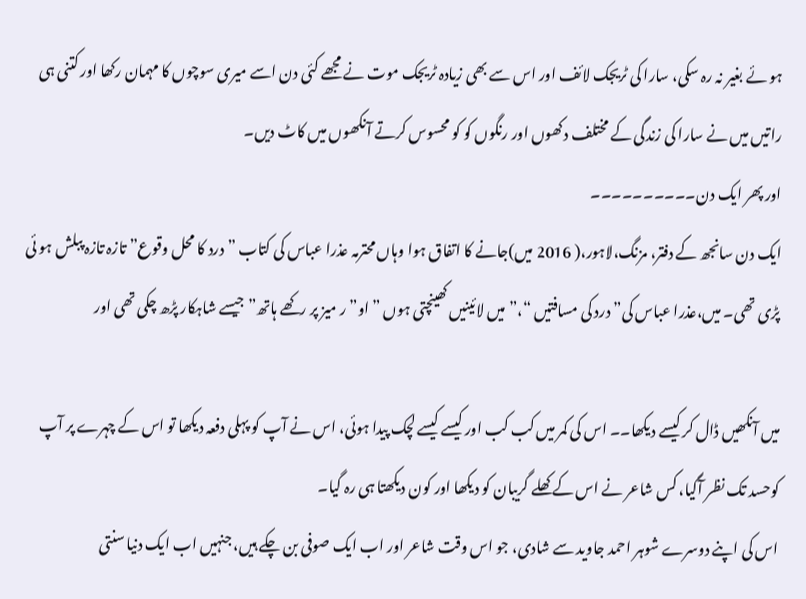ہو ئے بغیر نہ رہ سکی، سارا کی ٹریجک لائف اور اس سے بھی زیادہ ٹریجک موت نے مجھے کئی دن اسے میری سوچوں کا مہمان رکھا اور کتنی ہی راتیں میں نے سارا کی زندگی کے مختلف دکھوں اور رنگوں کو کو محسوس کرتے آنکھوں میں کاٹ دیں۔
اور پھر ایک دن۔۔۔۔۔۔۔۔۔۔
ایک دن سانجھ کے دفتر، مزنگ،لاہور،( 2016 میں)جانے کا اتفاق ہوا وہاں محترمہ عذرا عباس کی کتاب ” درد کا محل وقوع” تازہ تازہ پبلش ہو ئی پڑی تھی۔ میں،عذرا عباس کی” درد کی مسافتیں “،”میں لائینیں کھینچتی ہوں ” او”ر میز پر رکھے ہاتھ” جیسے شاہکار پڑھ چکی تھی اور

میں آنکھیں ڈال کر کیسے دیکھا۔۔ اس کی کمر میں کب کب اور کیسے کیسے لچک پیدا ہوئی، اس نے آپ کو پہلی دفعہ دیکھا تو اس کے چہرے پر آپ کوحسد تک نظر آگیا، کس شاعر نے اس کے کھلے گریبان کو دیکھا اور کون دیکھتا ہی رہ گیا۔
اس کی اپنے دوسرے شوہر احمد جاوید سے شادی، جو اس وقت شاعر اور اب ایک صوفی بن چکے ہیں، جنہیں اب ایک دنیا سنتی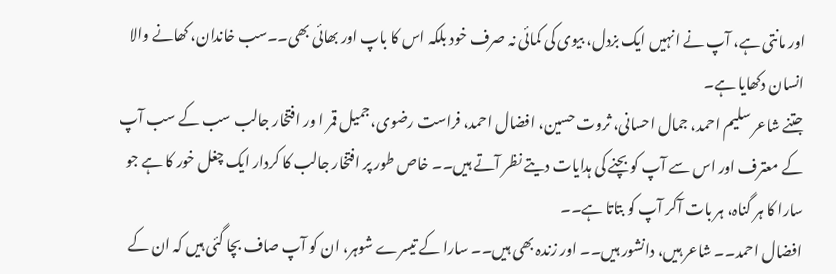اور مانتی ہے، آپ نے انہیں ایک بزدل، بیوی کی کمائی نہ صرف خود بلکہ اس کا باپ اور بھائی بھی۔۔سب خاندان، کھانے والا انسان دکھایا ہے۔
جتنے شاعر سلیم احمد، جمال احسانی، ثروت حسین، افضال احمد، فراست رضوی،جمیل قمر ا ور افتخار جالب سب کے سب آپ کے معترف اور اس سے آپ کو بچنے کی ہدایات دیتے نظر آتے ہیں۔۔ خاص طور پر افتخار جالب کا کردار ایک چغل خور کا ہے جو سارا کا ہر گناہ، ہر بات آکر آپ کو بتاتا ہے۔۔
افضال احمد۔۔ شاعر ہیں، دانشور ہیں۔۔ اور زندہ بھی ہیں۔۔ سارا کے تیسرے شوہر، ان کو آپ صاف بچا گئی ہیں کہ ان کے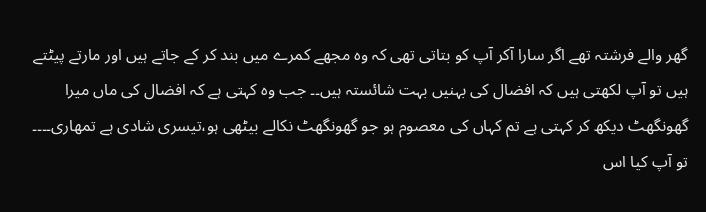گھر والے فرشتہ تھے اگر سارا آکر آپ کو بتاتی تھی کہ وہ مجھے کمرے میں بند کر کے جاتے ہیں اور مارتے پیٹتے ہیں تو آپ لکھتی ہیں کہ افضال کی بہنیں بہت شائستہ ہیں۔۔ جب وہ کہتی ہے کہ افضال کی ماں میرا گھونگھٹ دیکھ کر کہتی ہے تم کہاں کی معصوم ہو جو گھونگھٹ نکالے بیٹھی ہو،تیسری شادی ہے تمھاری۔۔۔۔ تو آپ کیا اس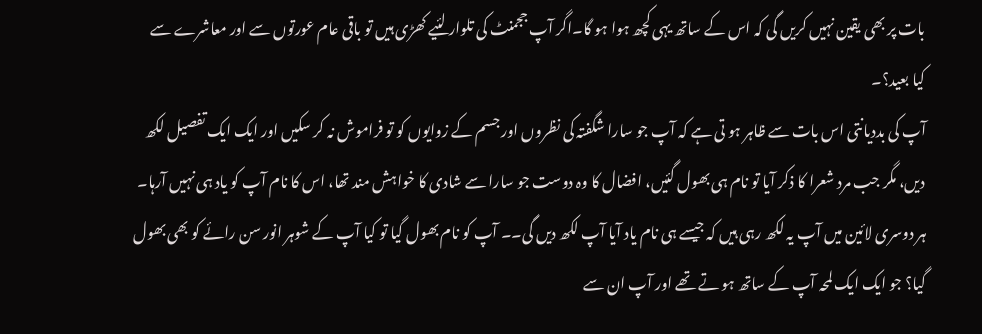بات پر بھی یقین نہیں کریں گی کہ اس کے ساتھ یہی کچھ ہوا ہو گا۔اگر آپ ججمنٹ کی تلوار لئیے کھڑی ہیں تو باقی عام عورتوں سے اور معاشرے سے کیا بعید؟۔
آپ کی بددیانتی اس بات سے ظاہر ہو تی ہے کہ آپ جو سارا شگفتہ کی نظروں اور جسم کے زوایوں کو تو فراموش نہ کر سکیں اور ایک ایک تفصیل لکھ دیں، مگر جب مرد شعرا کا ذکر آیا تو نام ہی بھول گئیں، افضال کا وہ دوست جو سارا سے شادی کا خواہش مند تھا، اس کا نام آپ کو یاد ہی نہیں آرہا۔ ہر دوسری لائین میں آپ یہ لکھ رہی ہیں کہ جیسے ہی نام یاد آیا آپ لکھ دیں گی۔۔ آپ کو نام بھول گیا تو کیا آپ کے شوہر انور سن رائے کو بھی بھول گیا؟ جو ایک ایک لمحہ آپ کے ساتھ ہو تے تھے اور آپ ان سے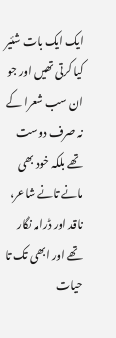ایک ایک بات شئیر کیا کرتی تھیں اور جو ان سب شعرا کے نہ صرف دوست تھے بلکہ خود بھی مانے تانے شاعر، ناقد اور ڈرامہ نگار تھے اور ابھی تک تا حیات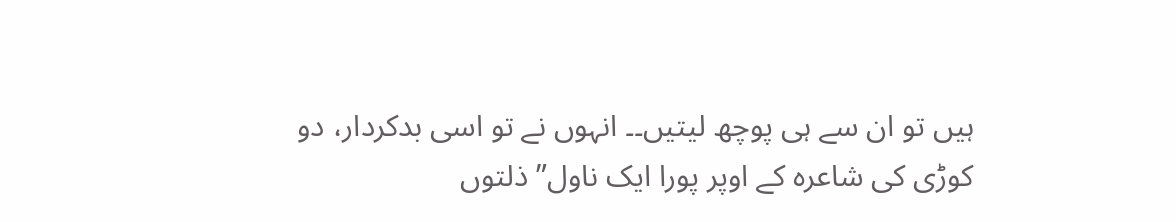ہیں تو ان سے ہی پوچھ لیتیں۔۔ انہوں نے تو اسی بدکردار، دو کوڑی کی شاعرہ کے اوپر پورا ایک ناول” ذلتوں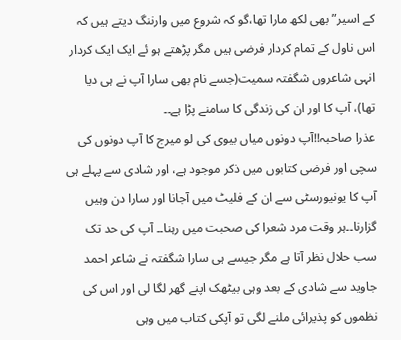کے اسیر” بھی لکھ مارا تھا،گو کہ شروع میں وارننگ دیتے ہیں کہ اس ناول کے تمام کردار فرضی ہیں مگر پڑھتے ہو ئے ایک ایک کردار انہی شاعروں شگفتہ سمیت(جسے نام بھی سارا آپ نے ہی دیا تھا)، آپ کا اور ان کی زندگی کا سامنے پڑا ہے۔۔
عذرا صاحبہ!!آپ دونوں میاں بیوی کی لو میرج کا آپ دونوں کی سچی اور فرضی کتابوں میں ذکر موجود ہے، اور شادی سے پہلے ہی آپ کا یونیورسٹی سے ان کے فلیٹ میں آجانا اور سارا دن وہیں گزارنا۔۔ہر وقت مرد شعرا کی صحبت میں رہنا۔۔ آپ کی حد تک سب حلال نظر آتا ہے مگر جیسے ہی سارا شگفتہ نے شاعر احمد جاوید سے شادی کے بعد وہی بیٹھک اپنے گھر لگا لی اور اس کی نظموں کو پذیرائی ملنے لگی تو آپکی کتاب میں وہی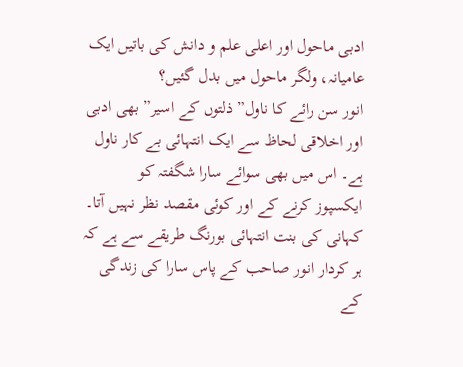ادبی ماحول اور اعلی علم و دانش کی باتیں ایک عامیانہ، ولگر ماحول میں بدل گئیں؟
انور سن رائے کا ناول” ذلتوں کے اسیر” بھی ادبی اور اخلاقی لحاظ سے ایک انتہائی بے کار ناول ہے۔ اس میں بھی سوائے سارا شگفتہ کو
ایکسپوز کرنے کے اور کوئی مقصد نظر نہیں آتا۔ کہانی کی بنت انتہائی بورنگ طریقے سے ہے کہ ہر کردار انور صاحب کے پاس سارا کی زندگی کے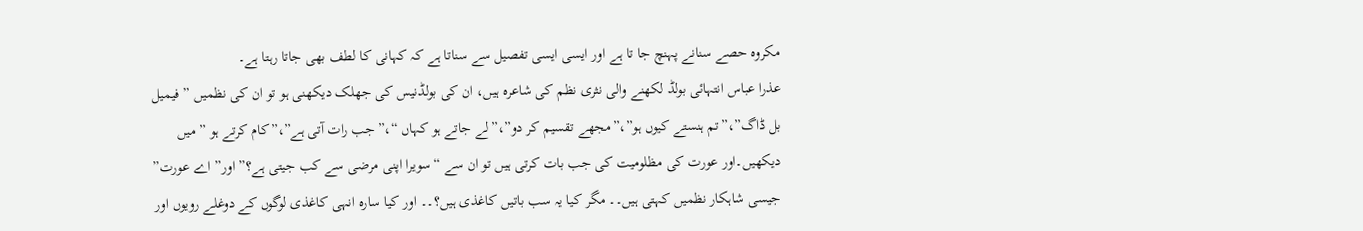مکروہ حصے سنانے پہنچ جا تا ہے اور ایسی ایسی تفصیل سے سناتا ہے کہ کہانی کا لطف بھی جاتا رہتا ہے۔
عذرا عباس انتہائی بولڈ لکھنے والی نثری نظم کی شاعرہ ہیں، ان کی بولڈنیس کی جھلک دیکھنی ہو تو ان کی نظمیں ” فیمیل بل ڈاگ”،”تم ہنستے کیوں ہو”،”مجھے تقسیم کر دو”،”لے جاتے ہو کہاں “،”جب رات آتی ہے”،”کام کرتے ہو ” میں دیکھیں۔اور عورت کی مظلومیت کی جب بات کرتی ہیں تو ان سے “سویرا اپنی مرضی سے کب جیتی ہے؟” اور” اے عورت” جیسی شاہکار نظمیں کہتی ہیں۔۔ مگر کیا یہ سب باتیں کاغذی ہیں؟۔۔ اور کیا سارہ انہی کاغذی لوگوں کے دوغلے رویوں اور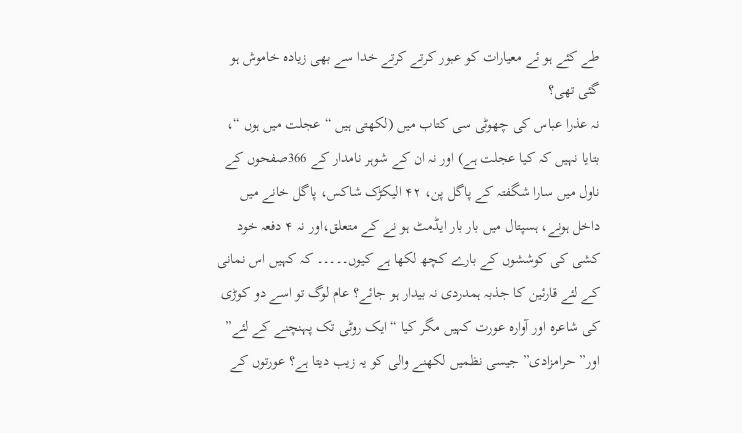طے کئے ہو ئے معیارات کو عبور کرتے کرتے خدا سے بھی زیادہ خاموش ہو گئی تھی؟
نہ عذرا عباس کی چھوٹی سی کتاب میں (لکھتی ہیں “عجلت میں ہوں “، بتایا نہیں کہ کیا عجلت ہے) اور نہ ان کے شوہر نامدار کے 366صفحوں کے ناول میں سارا شگفتہ کے پاگل پن، ۴۲ الیکڑک شاکس، پاگل خانے میں داخل ہونے، ہسپتال میں بار بار ایڈمٹ ہو نے کے متعلق،اور نہ ۴ دفعہ خود کشی کی کوششوں کے بارے کچھ لکھا ہے کیوں۔۔۔۔۔ کہ کہیں اس نمانی کے لئے قارئین کا جذبہ ہمدردی نہ بیدار ہو جائے؟ عام لوگ تو اسے دو کوڑی کی شاعرہ اور آوارہ عورت کہیں مگر کیا “ایک روٹی تک پہنچنے کے لئے” اور” حرامزادی” جیسی نظمیں لکھنے والی کو یہ زیب دیتا ہے؟ عورتوں کے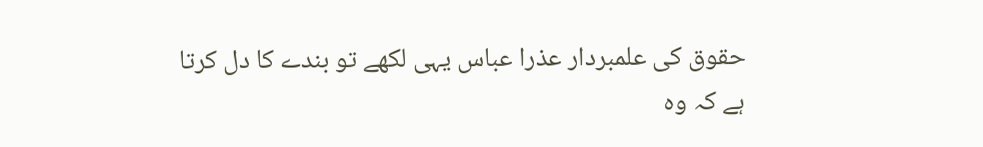حقوق کی علمبردار عذرا عباس یہی لکھے تو بندے کا دل کرتا ہے کہ وہ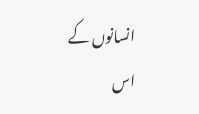انسانوں کے اس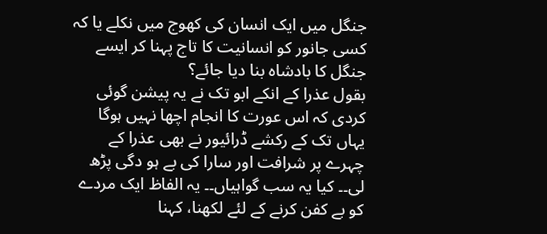جنگل میں ایک انسان کی کھوج میں نکلے یا کہ کسی جانور کو انسانیت کا تاج پہنا کر ایسے جنگل کا بادشاہ بنا دیا جائے؟
بقول عذرا کے انکے ابو تک نے یہ پیشن گوئی کردی کہ اس عورت کا انجام اچھا نہیں ہوگا یہاں تک کے رکشے ڈرائیور نے بھی عذرا کے چہرے پر شرافت اور سارا کی بے ہو دگی پڑھ لی۔۔ کیا یہ سب گواہیاں۔۔ یہ الفاظ ایک مردے کو بے کفن کرنے کے لئے لکھنا، کہنا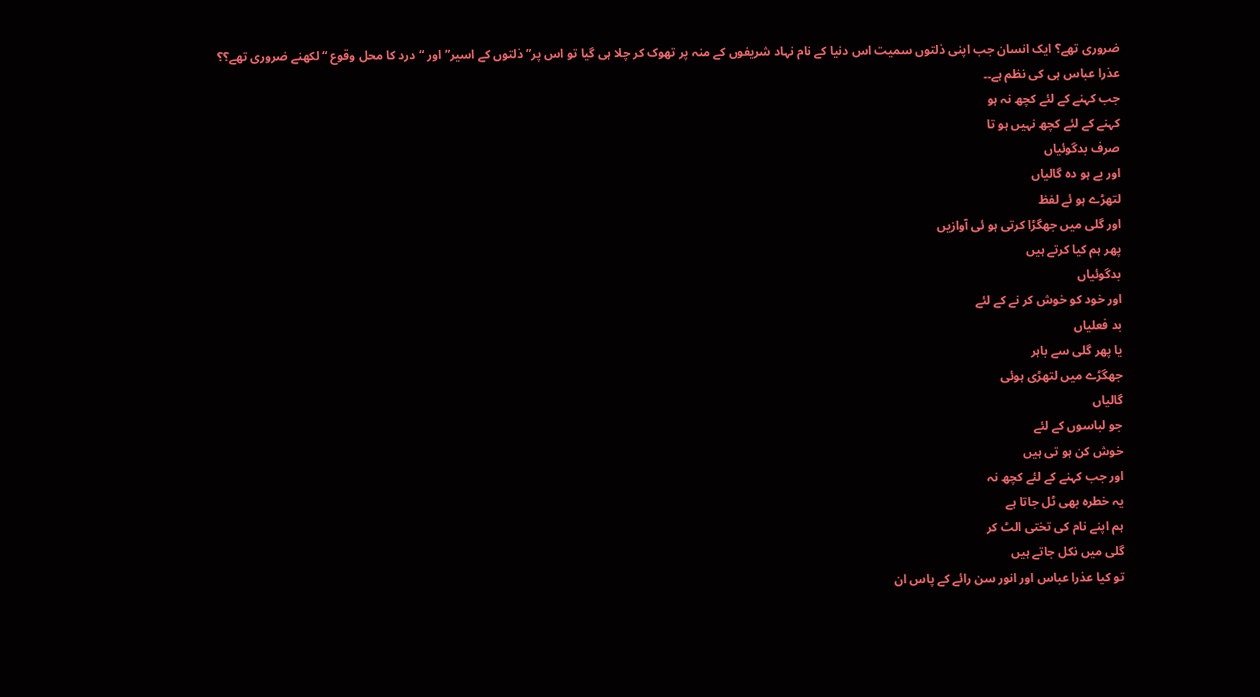ضروری تھے؟ ایک انسان جب اپنی ذلتوں سمیت اس دنیا کے نام نہاد شریفوں کے منہ پر تھوک کر چلا ہی گیا تو اس پر” ذلتوں کے اسیر” اور “درد کا محل وقوع “لکھنے ضروری تھے؟؟
عذرا عباس ہی کی نظم ہے۔۔
جب کہنے کے لئے کچھ نہ ہو
کہنے کے لئے کچھ نہیں ہو تا
صرف بدگوئیاں
اور بے ہو دہ گالیاں
لتھڑے ہو ئے لفظ
اور گلی میں جھگڑا کرتی ہو ئی آوازیں
پھر ہم کیا کرتے ہیں
بدگوئیاں
اور خود کو خوش کر نے کے لئے
بد فعلیاں
یا پھر گلی سے باہر
جھگڑے میں لتھڑی ہوئی
گالیاں
جو لباسوں کے لئے
خوش کن ہو تی ہیں
اور جب کہنے کے لئے کچھ نہ
یہ خطرہ بھی ٹل جاتا ہے
ہم اپنے نام کی تختی الٹ کر
گلی میں نکل جاتے ہیں
تو کیا عذرا عباس اور انور سن رائے کے پاس ان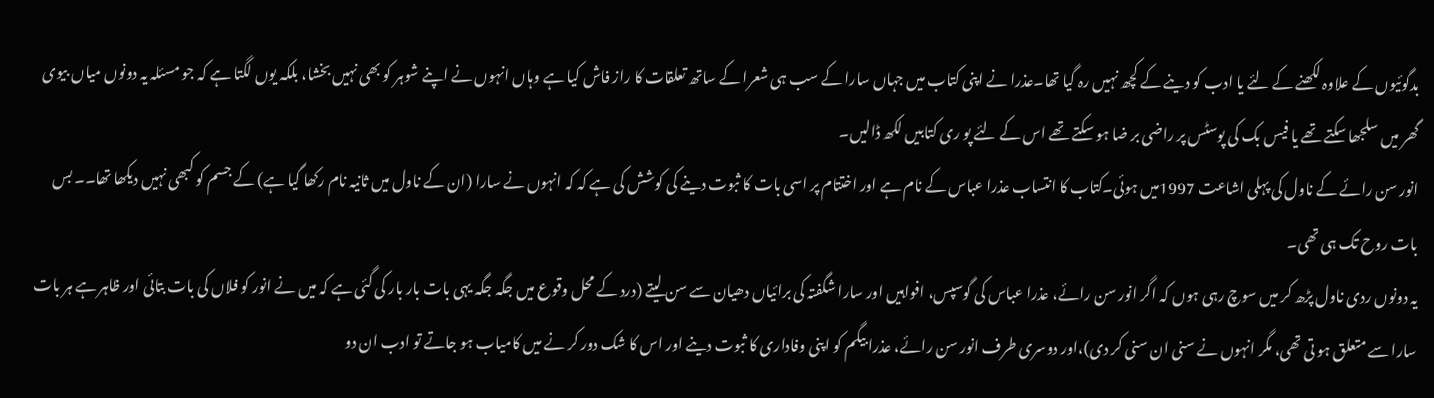بدگوئیوں کے علاوہ لکھنے کے لئے یا ادب کو دینے کے کچھ نہیں رہ گیا تھا۔عذرا نے اپنی کتاب میں جہاں سارا کے سب ہی شعرا کے ساتھ تعلقات کا راز فاش کیا ہے وہاں انہوں نے اپنے شوہر کو بھی نہیں بخشا، بلکہ یوں لگتا ہے کہ جو مسئلہ یہ دونوں میاں بیوی گھر میں سلجھا سکتے تھے یا فیس بک کی پوسٹس پر راضی بر ضا ہو سکتے تھے اس کے لئے پو ری کتابیں لکھ ڈالیں۔
انور سن رائے کے ناول کی پہلی اشاعت 1997میں ہوئی۔کتاب کا انتساب عذرا عباس کے نام ہے اور اختتام پر اسی بات کا ثبوت دینے کی کوشش کی ہے کہ کہ انہوں نے سارا (ان کے ناول میں ثانیہ نام رکھا گیا ہے) کے جسم کو کبھی نہیں دیکھا تھا۔۔ بس بات روح تک ہی تھی۔
یہ دونوں ردی ناول پڑھ کر میں سوچ رہی ہوں کہ اگر انور سن رائے، عذرا عباس کی گوسپس، افواہیں اور سارا شگفتہ کی برائیاں دھیان سے سن لیتے (درد کے محل وقوع میں جگہ جگہ یہی بات بار بار کی گئی ہے کہ میں نے انور کو فلاں کی بات بتائی اور ظاہر ہے ہر بات سارا سے متعلق ہو تی تھی، مگر انہوں نے سنی ان سنی کر دی)،اور دوسری طرف انور سن رائے، عذرا بیگم کو اپنی وفاداری کا ثبوت دینے اور اس کا شک دور کر نے میں کامیاب ہو جاتے تو ادب ان دو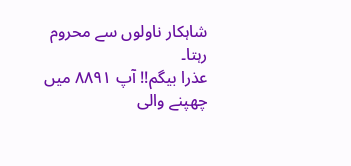شاہکار ناولوں سے محروم رہتا۔
عذرا بیگم!! آپ ۸۸۹۱ میں چھپنے والی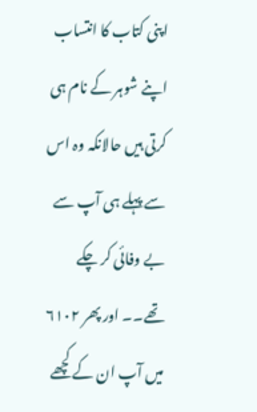اپنی کتاب کا انتساب اپنے شوہر کے نام ہی کرتی ہیں حالانکہ وہ اس سے پہلے ہی آپ سے بے وفائی کر چکے تھے۔۔ اور پھر ۶۱۰۲ میں آپ ان کے کچھے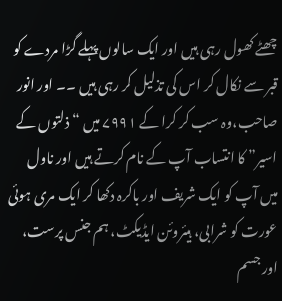چھٹے کھول رہی ہیں اور ایک سالوں پہلے گڑا مردے کو قبر سے نکال کر اس کی تذلیل کر رہی ہیں ۔۔ اور انور صاحب،وہ سب کر کرا کے ۷۹۹۱ میں “ذلتوں کے اسیر” کا انتساب آپ کے نام کرتے ہیں اور ناول میں آپ کو ایک شریف اور باکرہ دکھا کر ایک مری ہوئی عورت کو شرابی، ہیئروئن ایڈیکٹ، ہم جنس پرست، اور جسم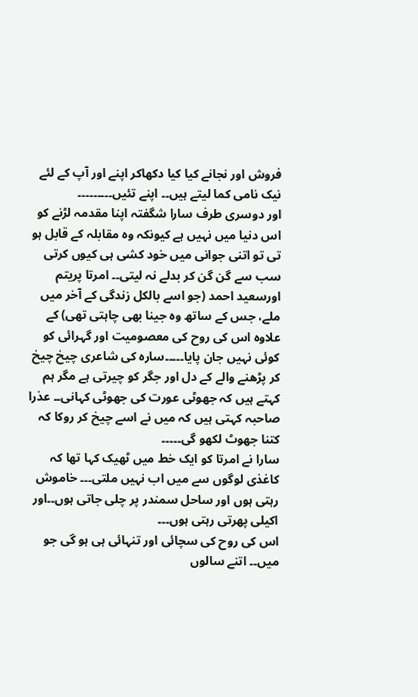فروش اور نجانے کیا کیا دکھاکر اپنے اور آپ کے لئے نیک نامی کما لیتے ہیں۔۔ اپنے تئیں۔۔۔۔۔۔۔۔۔
اور دوسری طرف سارا شگفتہ اپنا مقدمہ لڑنے کو اس دنیا میں نہیں ہے کیونکہ وہ مقابلہ کے قابل ہو تی تو اتنی جوانی میں خود کشی ہی کیوں کرتی سب سے گن گن کر بدلے نہ لیتی۔۔ امرتا پریتم اورسعید احمد (جو اسے بالکل زندگی کے آخر میں ملے، جس کے ساتھ وہ جینا بھی چاہتی تھی) کے علاوہ اس کی روح کی معصومیت اور گہرائی کو کوئی نہیں جان پایا۔۔۔۔۔سارہ کی شاعری چیخ چیخ کر پڑھنے والے کے دل اور جگر کو چیرتی ہے مگر ہم کہتے ہیں کہ جھوٹی عورت کی جھوٹی کہانی۔۔ عذرا صاحبہ کہتی ہیں کہ میں نے اسے چیخ کر روکا کہ کتنا جھوٹ لکھو گی۔۔۔۔۔
سارا نے امرتا کو ایک خط میں ٹھیک کہا تھا کہ کاغذی لوگوں سے میں اب نہیں ملتی۔۔۔ خاموش رہتی ہوں اور ساحل سمندر پر چلی جاتی ہوں۔۔اور اکیلی پھرتی رہتی ہوں۔۔۔
اس کی روح کی سچائی اور تنہائی ہی ہو گی جو میں۔۔ اتنے سالوں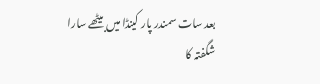بعد سات سمندر پار کینڈا میں بیٹھے سارا شگفتہ کا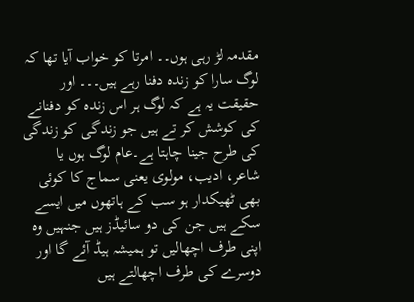مقدمہ لڑ رہی ہوں۔۔ امرتا کو خواب آیا تھا کہ لوگ سارا کو زندہ دفنا رہے ہیں۔۔۔ اور حقیقت یہ ہے کہ لوگ ہر اس زندہ کو دفنانے کی کوشش کر تے ہیں جو زندگی کو زندگی کی طرح جینا چاہتا ہے۔عام لوگ ہوں یا شاعر، ادیب، مولوی یعنی سماج کا کوئی بھی ٹھیکدار ہو سب کے ہاتھوں میں ایسے سکے ہیں جن کی دو سائیڈز ہیں جنہیں وہ اپنی طرف اچھالیں تو ہمیشہ ہیڈ آئے گا اور دوسرے کی طرف اچھالتے ہیں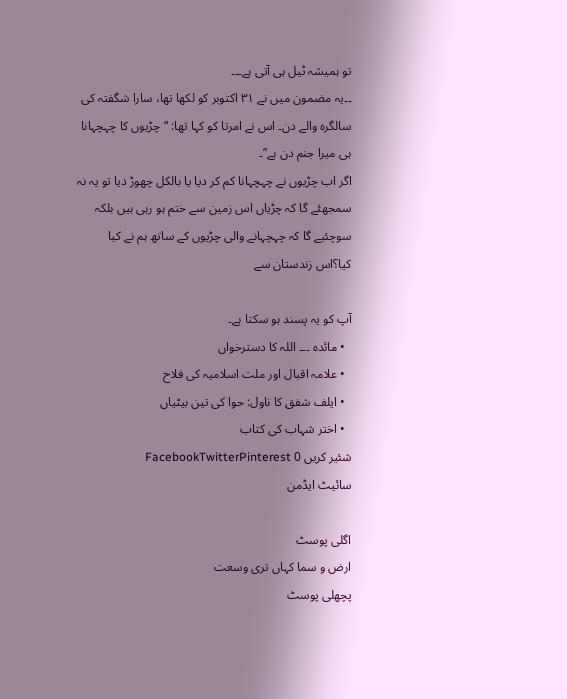تو ہمیشہ ٹیل ہی آتی ہے۔۔۔
۔۔یہ مضمون میں نے ۳۱ اکتوبر کو لکھا تھا، سارا شگفتہ کی سالگرہ والے دن۔ اس نے امرتا کو کہا تھا: “چڑیوں کا چہچہانا ہی میرا جنم دن ہے”۔
اگر اب چڑیوں نے چہچہانا کم کر دیا یا بالکل چھوڑ دیا تو یہ نہ سمجھئے گا کہ چڑیاں اس زمین سے ختم ہو رہی ہیں بلکہ سوچئیے گا کہ چہچہانے والی چڑیوں کے ساتھ ہم نے کیا کیا؟اس زندستان سے

آپ کو یہ پسند ہو سکتا ہے۔
  • مائدہ ۔۔۔ اللہ کا دسترخواں
  • علامہ اقبال اور ملت اسلامیہ کی فلاح
  • ایلف شفق کا ناول: حوا کی تین بیٹیاں
  • اختر شہاب کی کتاب
شئیر کریں 0 FacebookTwitterPinterest
سائیٹ ایڈمن

اگلی پوسٹ
ارض و سما کہاں تری وسعت
پچھلی پوسٹ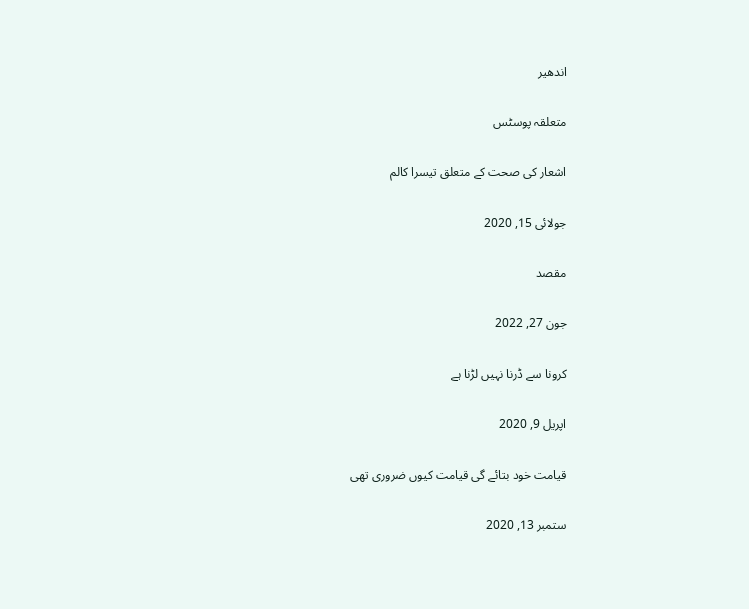اندھیر

متعلقہ پوسٹس

اشعار کی صحت کے متعلق تیسرا کالم

جولائی 15, 2020

مقصد

جون 27, 2022

کرونا سے ڈرنا نہیں لڑنا ہے

اپریل 9, 2020

قیامت خود بتائے گی قیامت کیوں ضروری تھی

ستمبر 13, 2020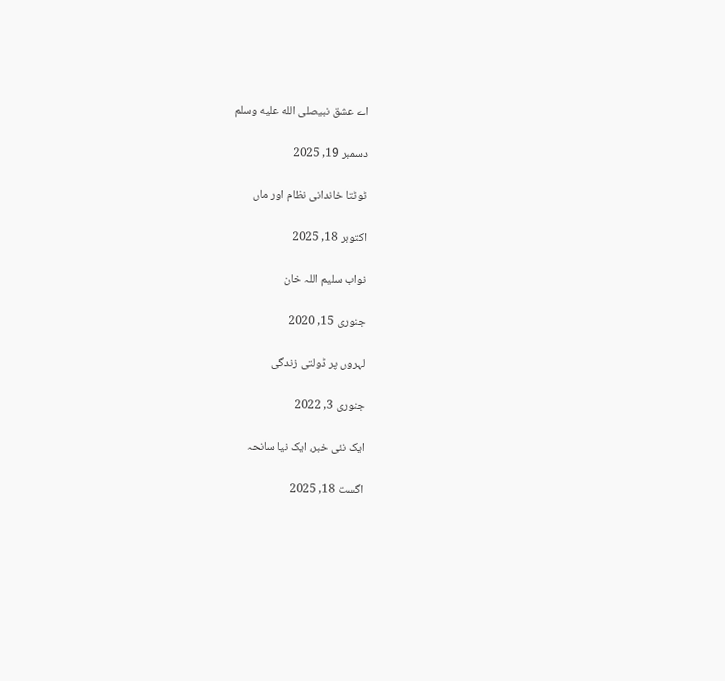اے عشق نبیصلى الله عليه وسلم

دسمبر 19, 2025

ٹوٹتا خاندانی نظام اور ماں

اکتوبر 18, 2025

نواب سلیم اللہ خان

جنوری 15, 2020

لہروں پر ڈولتی زندگی

جنوری 3, 2022

ایک نئی خبر، ایک نیا سانحہ

اگست 18, 2025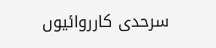سرحدی کارروائیوں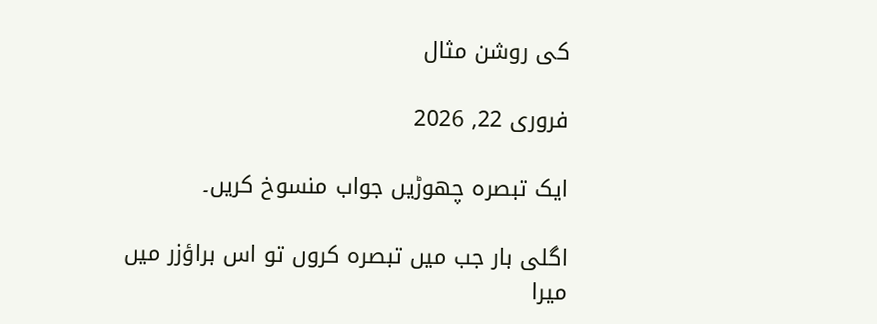کی روشن مثال

فروری 22, 2026

ایک تبصرہ چھوڑیں جواب منسوخ کریں۔

اگلی بار جب میں تبصرہ کروں تو اس براؤزر میں میرا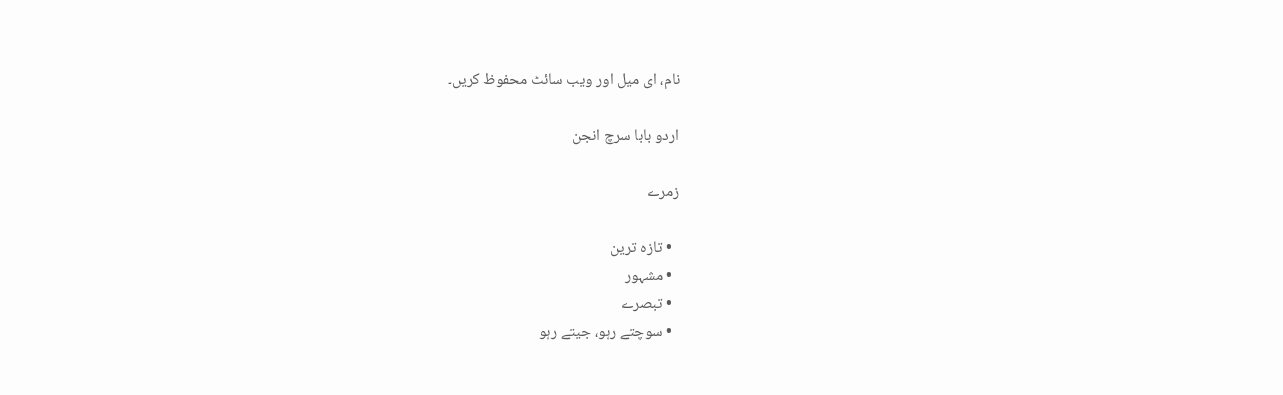نام، ای میل اور ویب سائٹ محفوظ کریں۔

اردو بابا سرچ انجن

زمرے

  • تازہ ترین
  • مشہور
  • تبصرے
  • سوچتے رہو، جیتے رہو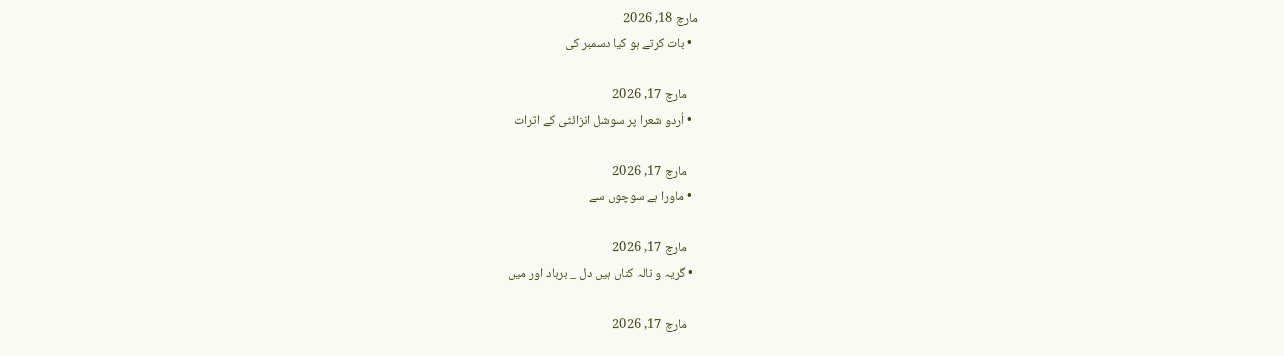مارچ 18, 2026
  • بات کرتے ہو کیا دسمبر کی

    مارچ 17, 2026
  • اُردو شعرا پر سوشل انزائٹی کے اثرات

    مارچ 17, 2026
  • ماورا ہے سوچوں سے

    مارچ 17, 2026
  • گریہ و نالہ کناں ہیں دل _ برباد اور میں

    مارچ 17, 2026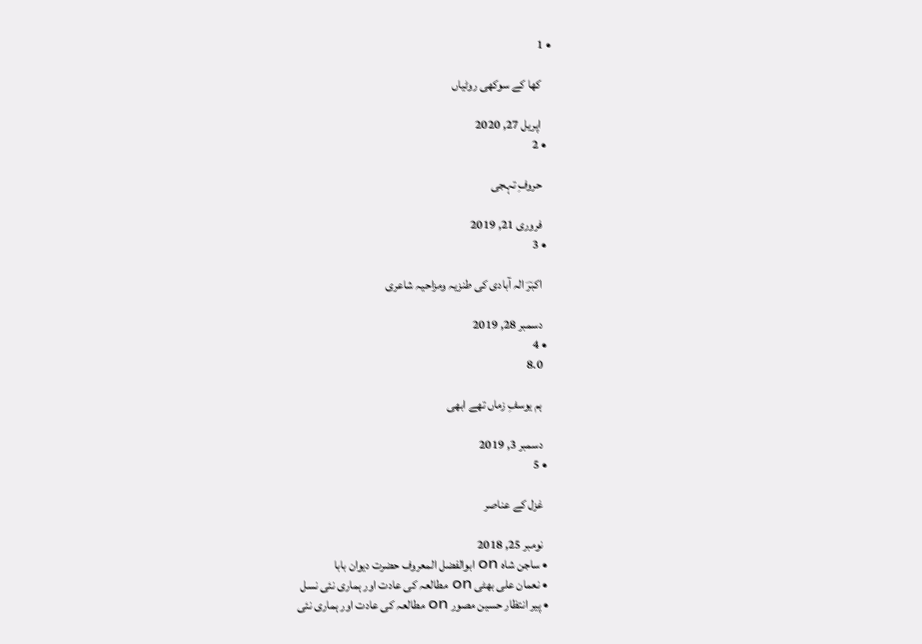• 1

    کھا کے سوکھی روٹیاں

    اپریل 27, 2020
  • 2

    حروفِ تہجی

    فروری 21, 2019
  • 3

    اکبرؔ الہ آبادی کی طنزیہ ومزاحیہ شاعری

    دسمبر 28, 2019
  • 4
    8.0

    ہم یوسفِ زماں تھے ابھی

    دسمبر 3, 2019
  • 5

    غزل کے عناصر

    نومبر 25, 2018
  • ساجن شاہ on ابوالفضل المعروف حضرت دیوان بابا
  • نعمان علی بھٹی on مطالعہ کی عادت اور ہماری نئی نسل
  • پیر انتظار حسین مصور on مطالعہ کی عادت اور ہماری نئی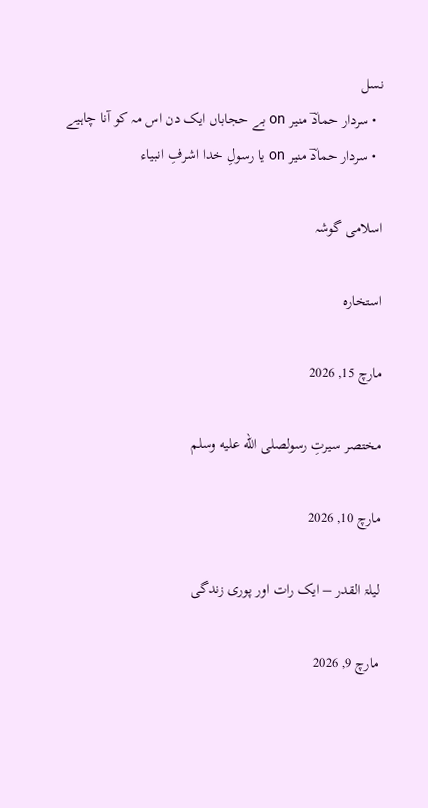نسل
  • سردار حمادؔ منیر on بے حجاباں ایک دن اس مہ کو آنا چاہیے
  • سردار حمادؔ منیر on یا رسولِ خدا اشرفِ انبیاء

اسلامی گوشہ

استخارہ

مارچ 15, 2026

مختصر سیرتِ رسولصلى الله عليه وسلم

مارچ 10, 2026

لیلۃ القدر – ایک رات اور پوری زندگی

مارچ 9, 2026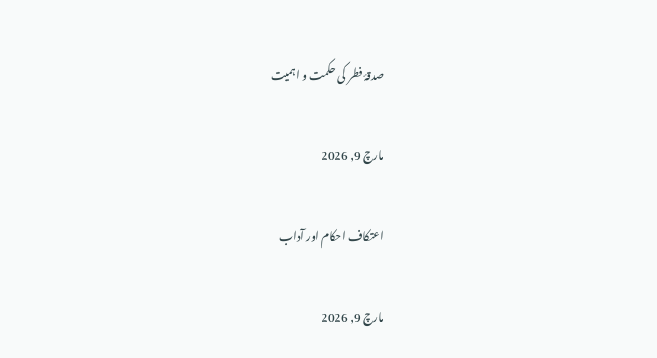صدقۂ فطر کی حکمت و اہمیت

مارچ 9, 2026

اعتکاف احکام اور آداب

مارچ 9, 2026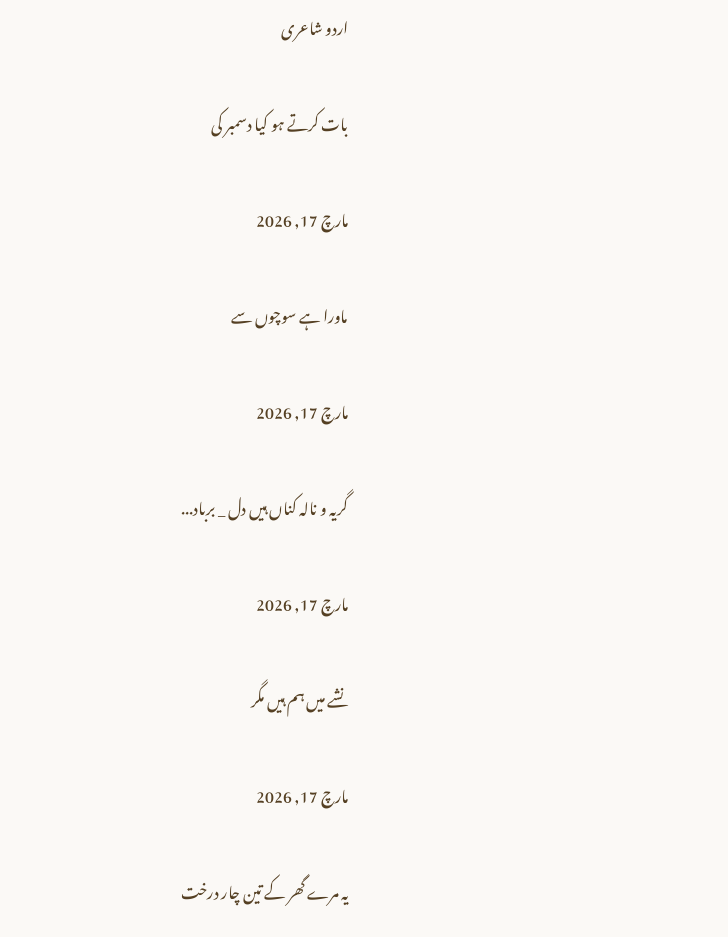اردو شاعری

بات کرتے ہو کیا دسمبر کی

مارچ 17, 2026

ماورا ہے سوچوں سے

مارچ 17, 2026

گریہ و نالہ کناں ہیں دل _ برباد...

مارچ 17, 2026

نشے میں ہم ہیں مگر

مارچ 17, 2026

یہ مرے گھر کے تین چار درخت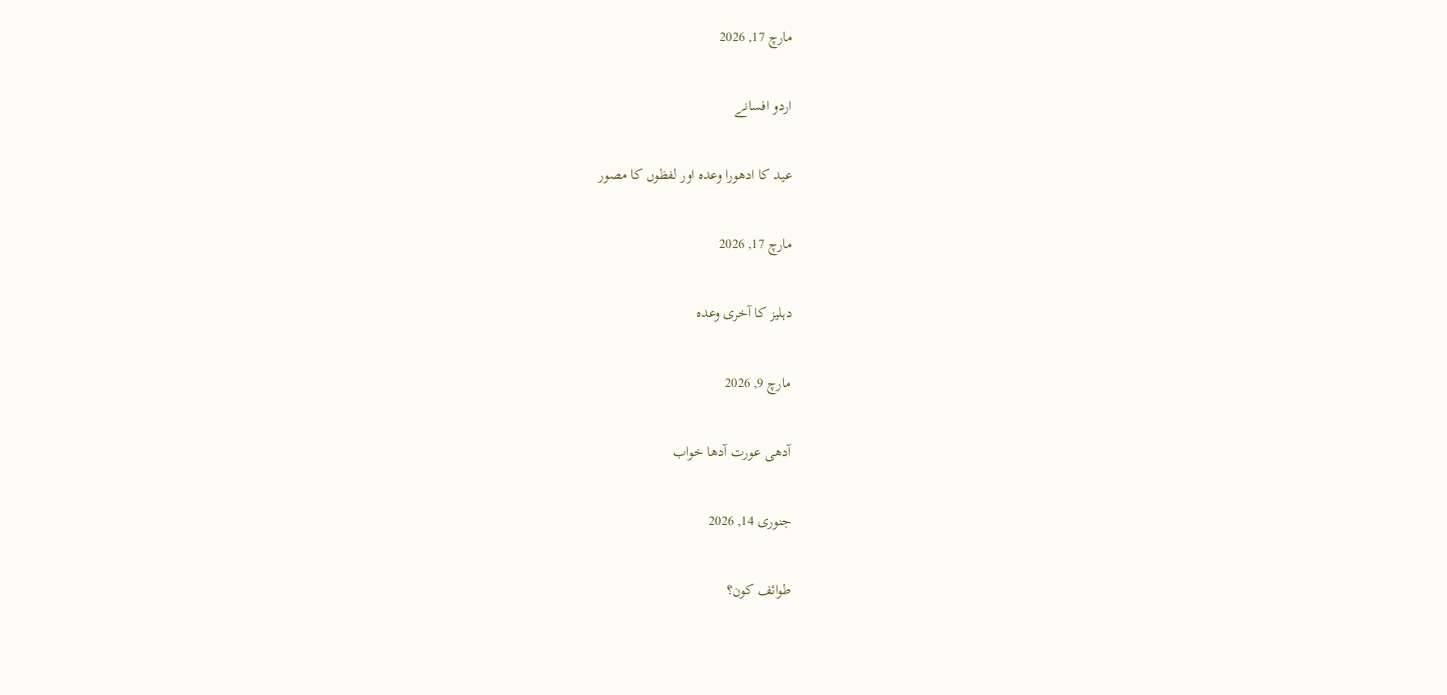مارچ 17, 2026

اردو افسانے

عید کا ادھورا وعدہ اور لفظوں کا مصور

مارچ 17, 2026

دہلیز کا آخری وعدہ

مارچ 9, 2026

آدھی عورت آدھا خواب

جنوری 14, 2026

طوائف کون؟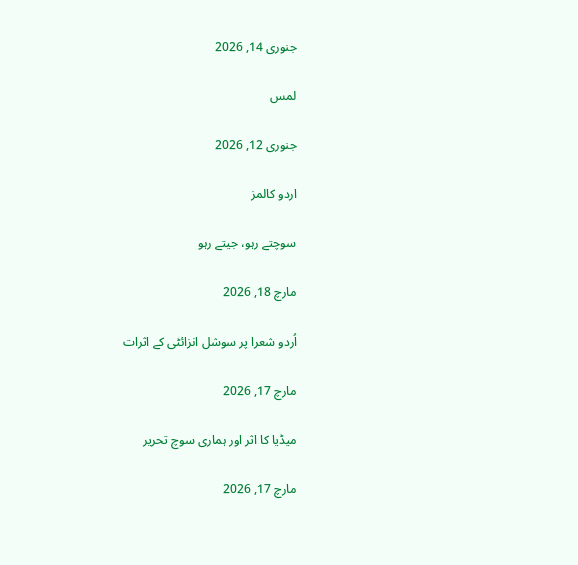جنوری 14, 2026

لمس

جنوری 12, 2026

اردو کالمز

سوچتے رہو، جیتے رہو

مارچ 18, 2026

اُردو شعرا پر سوشل انزائٹی کے اثرات

مارچ 17, 2026

میڈیا کا اثر اور ہماری سوچ تحریر

مارچ 17, 2026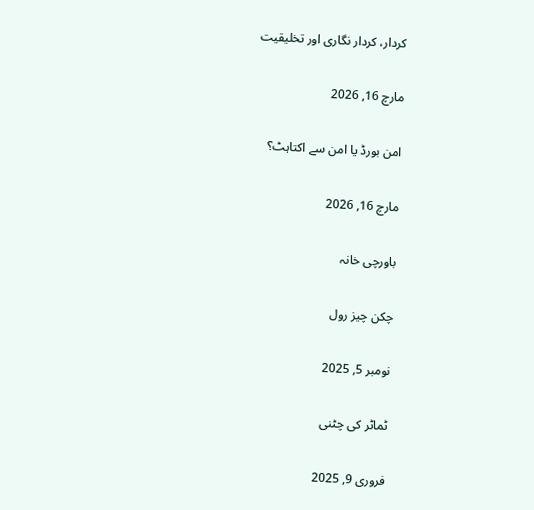کردار، کردار نگاری اور تخلیقیت

مارچ 16, 2026

امن بورڈ یا امن سے اکتاہٹ؟

مارچ 16, 2026

باورچی خانہ

چکن چیز رول

نومبر 5, 2025

ٹماٹر کی چٹنی

فروری 9, 2025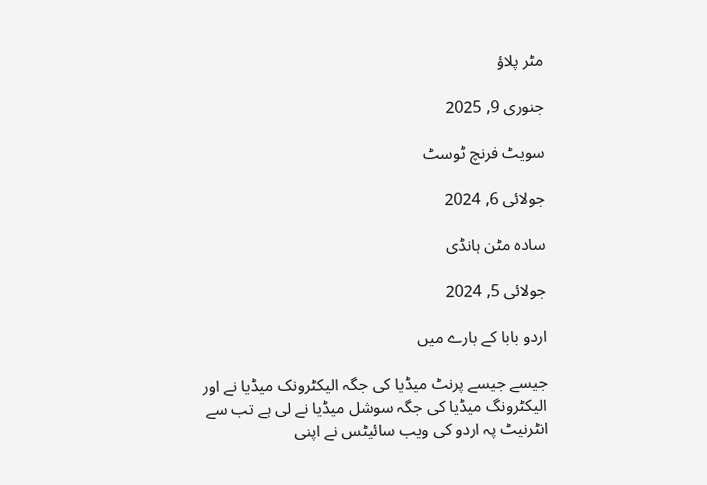مٹر پلاؤ

جنوری 9, 2025

سویٹ فرنچ ٹوسٹ

جولائی 6, 2024

سادہ مٹن ہانڈی

جولائی 5, 2024

اردو بابا کے بارے میں

جیسے جیسے پرنٹ میڈیا کی جگہ الیکٹرونک میڈیا نے اور الیکٹرونگ میڈیا کی جگہ سوشل میڈیا نے لی ہے تب سے انٹرنیٹ پہ اردو کی ویب سائیٹس نے اپنی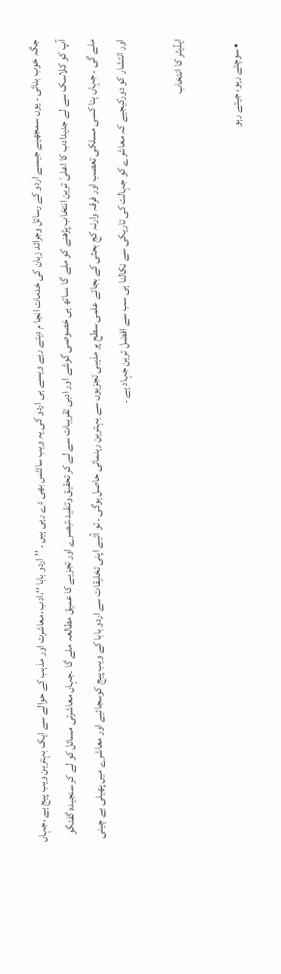جگہ خوب بنائی ۔ یوں سمجھیے جیسے اردو کے رسائل وجرائد زبان کی خدمات انجا م دیتے رہے ویسے ہی اردو کی یہ ویب سائٹس بھی دے رہی ہیں ۔ ’’ اردو بابا ‘‘،ادب ،معاشرت اور مذہب کے حوالے سے ایک بہترین ویب پیج ہے ،جہاں آپ کو کلاسک سے لے جدیدادب کا اعلیٰ ترین انتخاب پڑھنے کو ملے گا ،ساتھ ہی خصوصی گوشے اور ادبی تقریبات سے لے کر تحقیق وتنقید،تبصرے اور تجزیے کا عمیق مطالعہ ملے گا ۔جہاں معاشرتی مسائل کو لے کر سنجیدہ گفتگو ملے گی ۔ جہاں بِنا کسی مسلکی تعصب اور فرقہ وارنہ کج بحثی کے بجائے علمی سطح پر مذہبی تجزیوں سے بہترین رہنمائی حاصل ہوگی ۔ تو آئیے اپنی تخلیقات سے اردو بابا کے ویب پیج کوسجائیے اور معاشرے میں پھیلی بے چینی اور انتشار کو دورکیجیے کہ معاشرے کو جہالت کی تاریکی سے نکالنا ہی سب سے افضل ترین جہاد ہے ۔

ایڈیٹر کا انتخاب

  • سوچتے رہو، جیتے رہو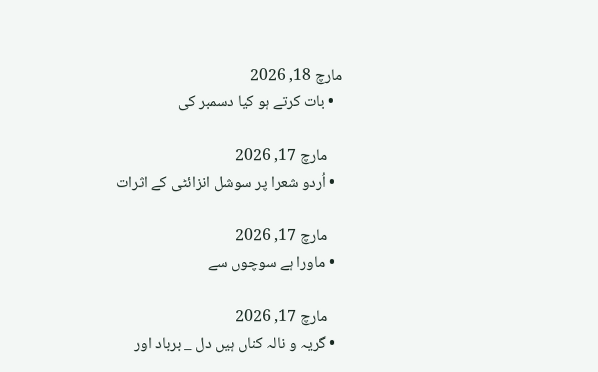مارچ 18, 2026
  • بات کرتے ہو کیا دسمبر کی

    مارچ 17, 2026
  • اُردو شعرا پر سوشل انزائٹی کے اثرات

    مارچ 17, 2026
  • ماورا ہے سوچوں سے

    مارچ 17, 2026
  • گریہ و نالہ کناں ہیں دل _ برباد اور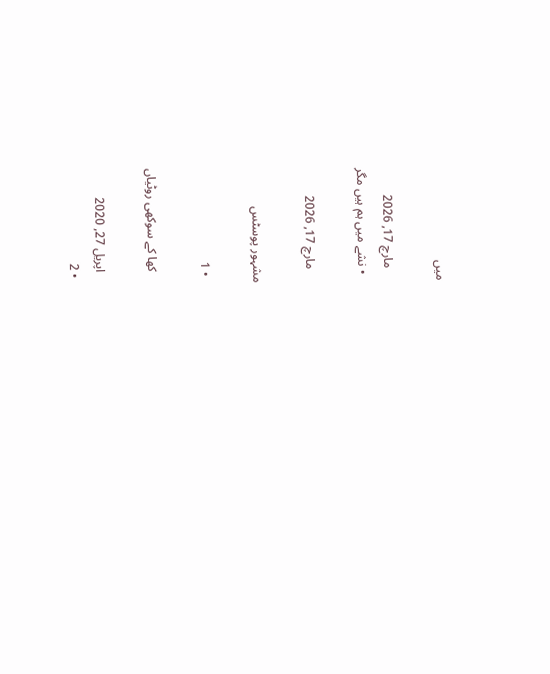میں

    مارچ 17, 2026
  • نشے میں ہم ہیں مگر

    مارچ 17, 2026

مشہور پوسٹس

  • 1

    کھا کے سوکھی روٹیاں

    اپریل 27, 2020
  • 2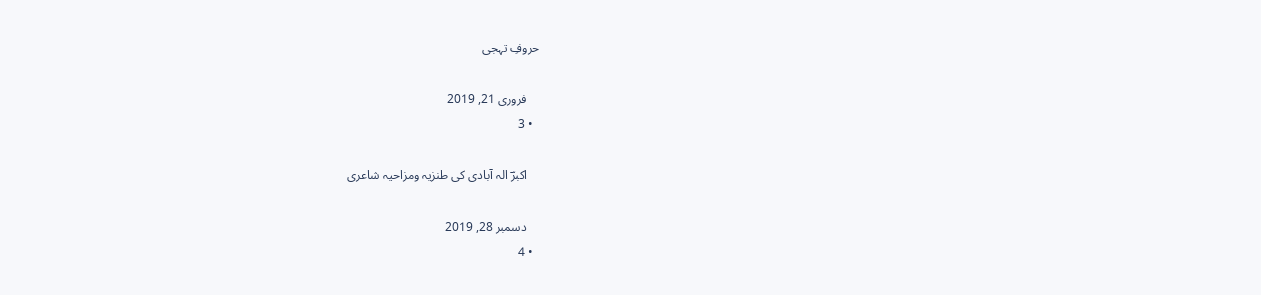حروفِ تہجی

    فروری 21, 2019
  • 3

    اکبرؔ الہ آبادی کی طنزیہ ومزاحیہ شاعری

    دسمبر 28, 2019
  • 4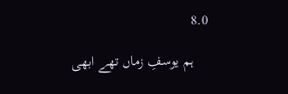8.0

    ہم یوسفِ زماں تھے ابھی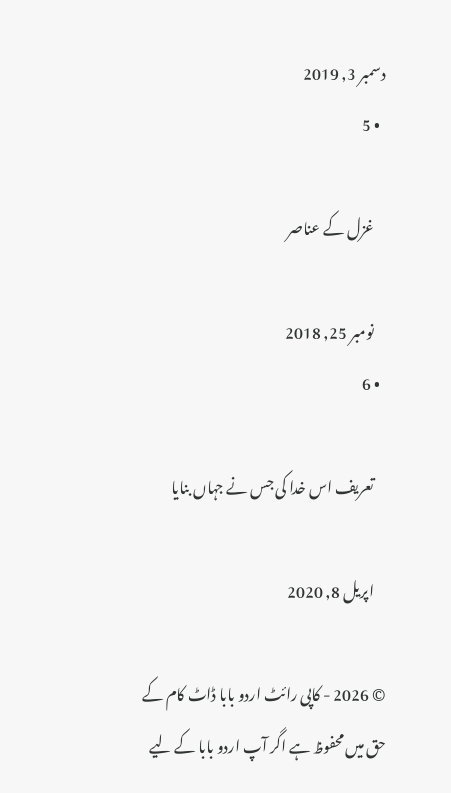دسمبر 3, 2019
  • 5

    غزل کے عناصر

    نومبر 25, 2018
  • 6

    تعریف اس خدا کی جس نے جہاں بنایا

    اپریل 8, 2020

© 2026 - کاپی رائٹ اردو بابا ڈاٹ کام کے حق میں محفوظ ہے اگر آپ اردو بابا کے لیے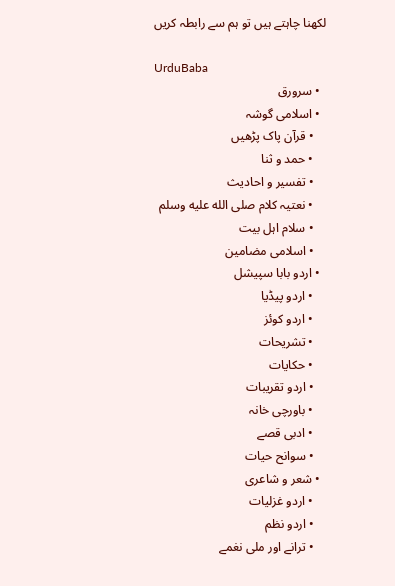لکھنا چاہتے ہیں تو ہم سے رابطہ کریں

UrduBaba
  • سرورق
  • اسلامی گوشہ
    • قرآن پاک پڑھیں
    • حمد و ثنا
    • تفسیر و احادیث
    • نعتیہ کلام صلى الله عليه وسلم
    • سلام اہل بیت
    • اسلامی مضامین
  • اردو بابا سپیشل
    • اردو پیڈیا
    • اردو کوئز
    • تشریحات
    • حکایات
    • اردو تقریبات
    • باورچی خانہ
    • ادبی قصے
    • سوانح حیات
  • شعر و شاعری
    • اردو غزلیات
    • اردو نظم
    • ترانے اور ملی نغمے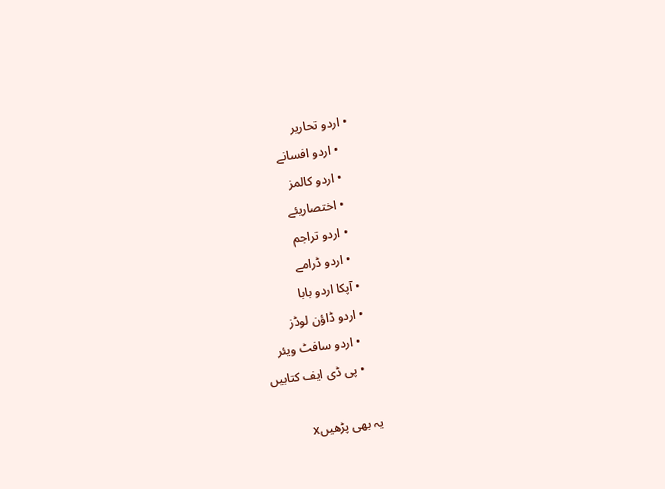• اردو تحاریر
    • اردو افسانے
    • اردو کالمز
    • اختصاریئے
    • اردو تراجم
    • اردو ڈرامے
  • آپکا اردو بابا
  • اردو ڈاؤن لوڈز
    • اردو سافٹ ویئر
    • پی ڈی ایف کتابیں

یہ بھی پڑھیںx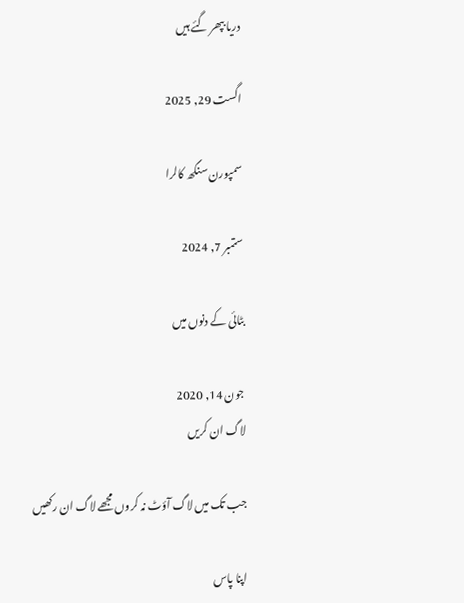دریا بپھر گئے ہیں

اگست 29, 2025

سمپورن سنگھ کالرا

ستمبر 7, 2024

بٹائی کے دنوں میں

جون 14, 2020
لاگ ان کریں

جب تک میں لاگ آؤٹ نہ کروں مجھے لاگ ان رکھیں

اپنا پاس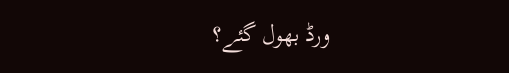ورڈ بھول گئے؟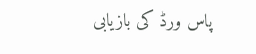پاس ورڈ کی بازیابی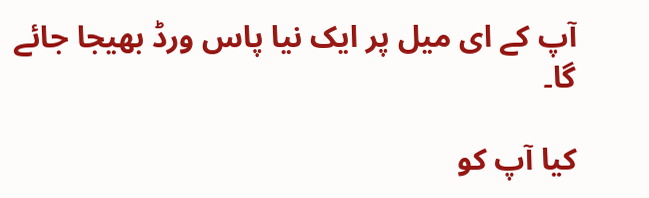آپ کے ای میل پر ایک نیا پاس ورڈ بھیجا جائے گا۔

کیا آپ کو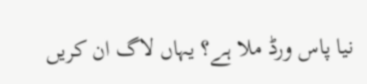نیا پاس ورڈ ملا ہے؟ یہاں لاگ ان کریں